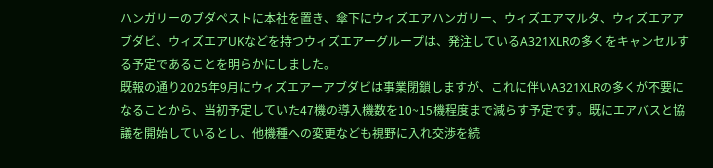ハンガリーのブダペストに本社を置き、傘下にウィズエアハンガリー、ウィズエアマルタ、ウィズエアアブダビ、ウィズエアUKなどを持つウィズエアーグループは、発注しているA321XLRの多くをキャンセルする予定であることを明らかにしました。
既報の通り2025年9月にウィズエアーアブダビは事業閉鎖しますが、これに伴いA321XLRの多くが不要になることから、当初予定していた47機の導入機数を10~15機程度まで減らす予定です。既にエアバスと協議を開始しているとし、他機種への変更なども視野に入れ交渉を続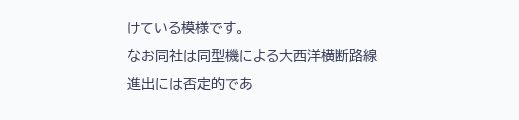けている模様です。
なお同社は同型機による大西洋横断路線進出には否定的であ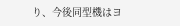り、今後同型機はヨ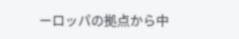ーロッパの拠点から中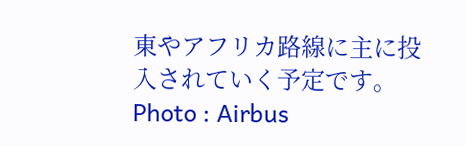東やアフリカ路線に主に投入されていく予定です。Photo : Airbus